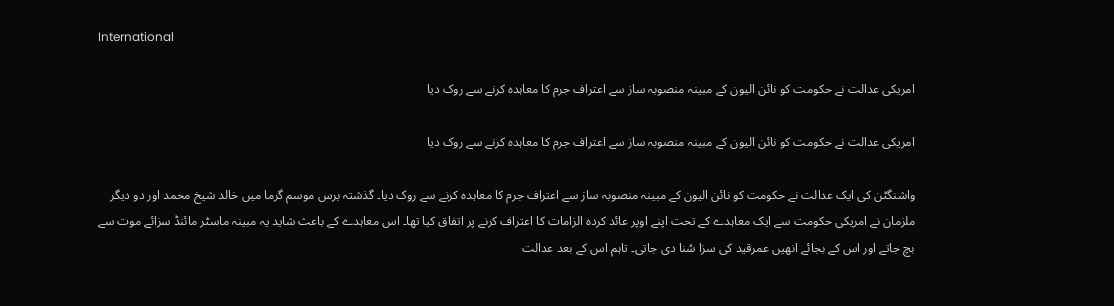International

امریکی عدالت نے حکومت کو نائن الیون کے مبینہ منصوبہ ساز سے اعتراف جرم کا معاہدہ کرنے سے روک دیا

امریکی عدالت نے حکومت کو نائن الیون کے مبینہ منصوبہ ساز سے اعتراف جرم کا معاہدہ کرنے سے روک دیا

واشنگٹن کی ایک عدالت نے حکومت کو نائن الیون کے مبینہ منصوبہ ساز سے اعتراف جرم کا معاہدہ کرنے سے روک دیا۔ گذشتہ برس موسم گرما میں خالد شیخ محمد اور دو دیگر ملزمان نے امریکی حکومت سے ایک معاہدے کے تحت اپنے اوپر عائد کردہ الزامات کا اعتراف کرنے پر اتفاق کیا تھا۔ اس معاہدے کے باعث شاید یہ مبینہ ماسٹر مائنڈ سزائے موت سے بچ جاتے اور اس کے بجائے انھیں عمرقید کی سزا سُنا دی جاتی۔ تاہم اس کے بعد عدالت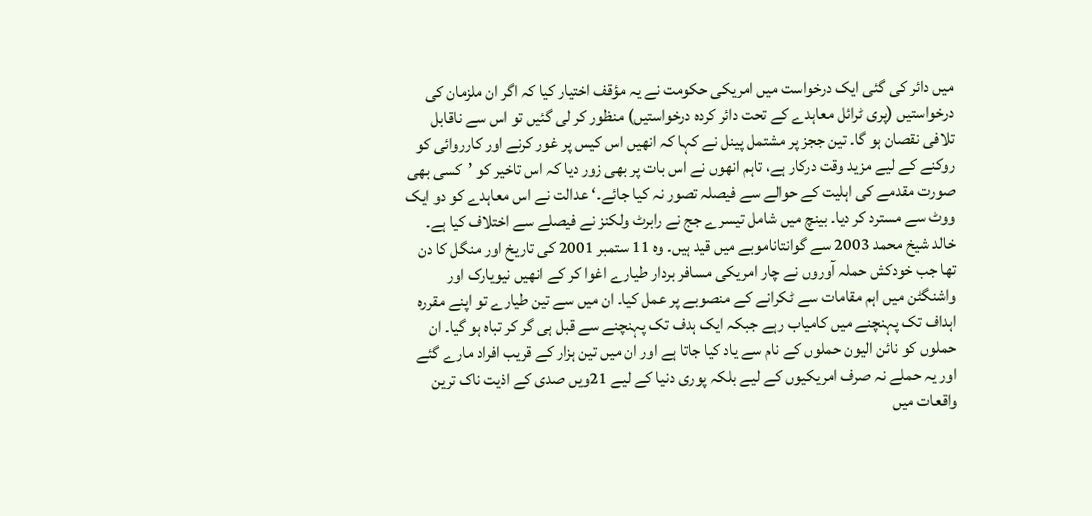میں دائر کی گئی ایک درخواست میں امریکی حکومت نے یہ مؤقف اختیار کیا کہ اگر ان ملزمان کی درخواستیں (پری ٹرائل معاہدے کے تحت دائر کردہ درخواستیں) منظور کر لی گئیں تو اس سے ناقابل تلافی نقصان ہو گا۔ تین ججز پر مشتمل پینل نے کہا کہ انھیں اس کیس پر غور کرنے اور کارروائی کو روکنے کے لیے مزید وقت درکار ہے، تاہم انھوں نے اس بات پر بھی زور دیا کہ اس تاخیر کو ’کسی بھی صورت مقدمے کی اہلیت کے حوالے سے فیصلہ تصور نہ کیا جائے۔‘ عدالت نے اس معاہدے کو دو ایک ووٹ سے مسترد کر دیا۔ بینچ میں شامل تیسرے جج نے رابرٹ ولکنز نے فیصلے سے اختلاف کیا ہے۔ خالد شیخ محمد 2003 سے گوانتاناموبے میں قید ہیں۔ وہ 11 ستمبر 2001 کی تاریخ اور منگل کا دن تھا جب خودکش حملہ آوروں نے چار امریکی مسافر بردار طیارے اغوا کر کے انھیں نیویارک اور واشنگٹن میں اہم مقامات سے ٹکرانے کے منصوبے پر عمل کیا۔ ان میں سے تین طیارے تو اپنے مقررہ اہداف تک پہنچنے میں کامیاب رہے جبکہ ایک ہدف تک پہنچنے سے قبل ہی گر کر تباہ ہو گیا۔ ان حملوں کو نائن الیون حملوں کے نام سے یاد کیا جاتا ہے اور ان میں تین ہزار کے قریب افراد مارے گئے اور یہ حملے نہ صرف امریکیوں کے لیے بلکہ پوری دنیا کے لیے 21ویں صدی کے اذیت ناک ترین واقعات میں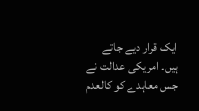ایک قرار دیے جاتے ہیں۔ امریکی عدالت نے جس معاہدے کو کالعدم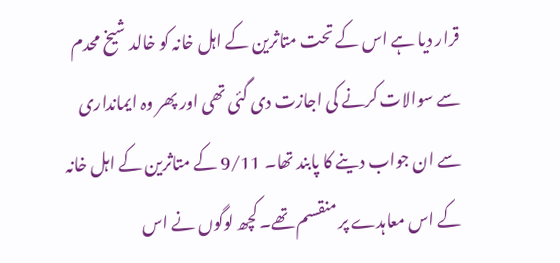قرار دیا ہے اس کے تحت متاثرین کے اہل خانہ کو خالد شیخ محدم سے سوالات کرنے کی اجازت دی گئی تھی اور پھر وہ ایمانداری سے ان جواب دینے کا پابند تھا۔ 9/11 کے متاثرین کے اہل خانہ کے اس معاہدے پر منقسم تھے۔ کچھ لوگوں نے اس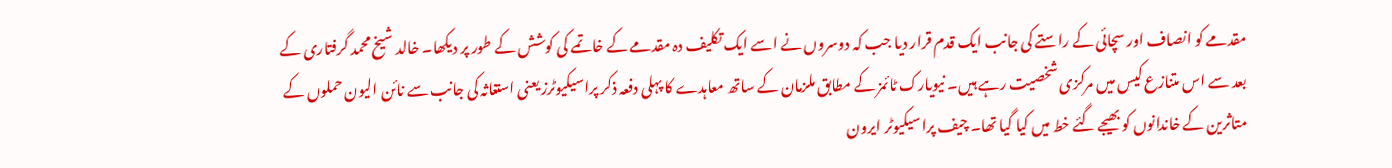مقدمے کو انصاف اور سچائی کے راستے کی جانب ایک قدم قرار دیا جب کہ دوسروں نے اسے ایک تکلیف دہ مقدمے کے خاتمے کی کوشش کے طور پر دیکھا۔ خالد شیخ محمد گرفتاری کے بعد سے اس متنازع کیس میں مرکزی شخصیت رہے ہیں۔ نیویارک ٹائمز کے مطابق ملزمان کے ساتھ معاہدے کا پہلی دفعہ ذکر پراسیکیوٹرز یعنی استغاثہ کی جانب سے نائن الیون حملوں کے متاثرین کے خاندانوں کو بھیجے گئے خط میں کیا گیا تھا۔ چیف پراسیکیوٹر ایرون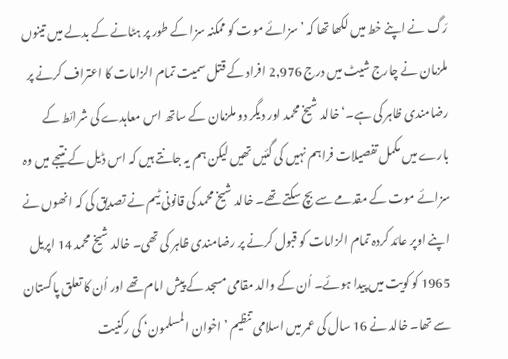رَگ نے اپنے خط میں لکھا تھا کہ ’سزائے موت کو ممکنہ سزا کے طور پر ہٹانے کے بدلے میں تینوں ملزمان نے چارج شیٹ میں درج 2,976 افراد کے قتل سمیت تمام الزامات کا اعتراف کرنے پر رضامندی ظاہر کی ہے۔‘ خالد شیخ محمد اور دیگر دو ملزمان کے ساتھ اس معاہدے کی شرائط کے بارے میں مکمل تفصیلات فراہم نہیں کی گئیں تھیں لیکن ہم یہ جانتے ہیں کہ اس ڈیل کے نتیجے میں وہ سزائے موت کے مقدمے سے بچ سکتے تھے۔ خالد شیخ محمد کی قانونی ٹیم نے تصدیق کی کہ انھوں نے اپنے اوپر عائد کردہ تمام الزامات کو قبول کرنے پر رضامندی ظاہر کی تھی۔ خالد شیخ محمد 14 اپریل 1965 کو کویت میں پیدا ہوئے۔ اُن کے والد مقامی مسجد کے پیش امام تھے اور اُن کا تعلق پاکستان سے تھا۔ خالد نے 16 سال کی عمر میں اسلامی تنظیم ’اخوان المسلمون‘ کی رکنیت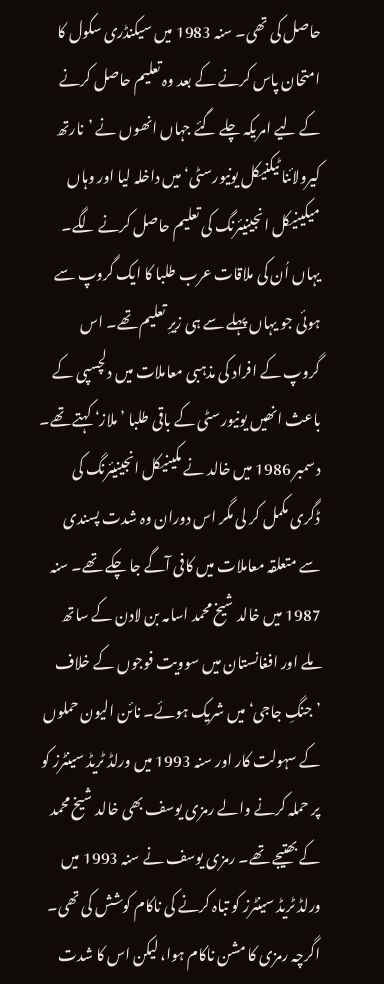حاصل کی تھی۔ سنہ 1983 میں سیکنڈری سکول کا امتحان پاس کرنے کے بعد وہ تعلیم حاصل کرنے کے لیے امریکہ چلے گئے جہاں انھوں نے ’نارتھ کیرولائنا ٹیکنیکل یونیورسٹی‘ میں داخلہ لیا اور وہاں میکینیکل انجینیئرنگ کی تعلیم حاصل کرنے لگے۔ یہاں اُن کی ملاقات عرب طلبا کا ایک گروپ سے ہوئی جو یہاں پہلے سے ہی زیرِ تعلیم تھے۔ اس گروپ کے افراد کی مذہبی معاملات میں دلچسپی کے باعث انھیں یونیورسٹی کے باقی طلبا ’ملاز‘ کہتے تھے۔ دسمبر 1986 میں خالد نے مکینیکل انجینیئرنگ کی ڈگری مکمل کر لی مگر اس دوران وہ شدت پسندی سے متعلقہ معاملات میں کافی آگے جا چکے تھے۔ سنہ 1987 میں خالد شیخ محمد اسامہ بن لادن کے ساتھ ملے اور افغانستان میں سوویت فوجوں کے خلاف ’جنگِ جاجی‘ میں شریک ہوئے۔ نائن الیون حملوں کے سہولت کار اور سنہ 1993 میں ورلڈ ٹریڈ سینٹرز کو پر حملہ کرنے والے رمزی یوسف بھی خالد شیخ محمد کے بھتیجے تھے۔ رمزی یوسف نے سنہ 1993 میں ورلڈ ٹریڈ سینٹرز کو تباہ کرنے کی ناکام کوشش کی تھی۔ اگرچہ رمزی کا مشن ناکام ہوا، لیکن اس کا شدت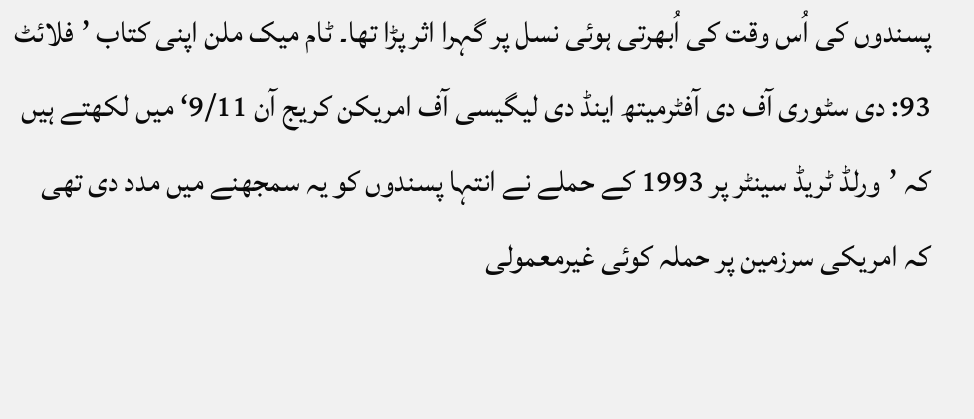پسندوں کی اُس وقت کی اُبھرتی ہوئی نسل پر گہرا اثر پڑا تھا۔ ٹام میک ملن اپنی کتاب ’فلائٹ 93: دی سٹوری آف دی آفٹرمیتھ اینڈ دی لیگیسی آف امریکن کریج آن 9/11‘ میں لکھتے ہیں کہ ’ورلڈ ٹریڈ سینٹر پر 1993 کے حملے نے انتہا پسندوں کو یہ سمجھنے میں مدد دی تھی کہ امریکی سرزمین پر حملہ کوئی غیرمعمولی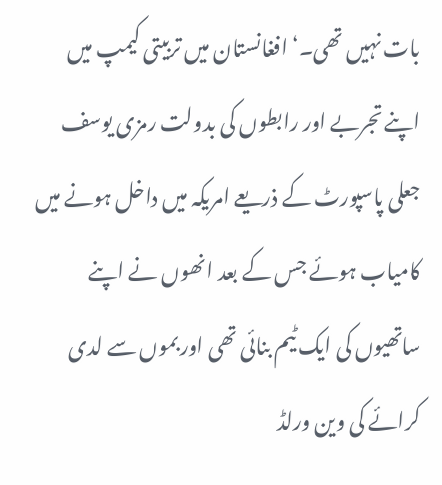بات نہیں تھی۔‘ افغانستان میں تربیتی کیمپ میں اپنے تجربے اور رابطوں کی بدولت رمزی یوسف جعلی پاسپورٹ کے ذریعے امریکہ میں داخل ہونے میں کامیاب ہوئے جس کے بعد انھوں نے اپنے ساتھیوں کی ایک ٹیم بنائی تھی اور بموں سے لدی کرائے کی وین ورلڈ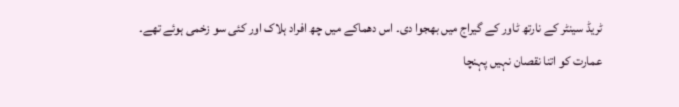ٹریڈ سینٹر کے نارتھ ٹاور کے گیراج میں بھجوا دی۔ اس دھماکے میں چھ افراد ہلاک اور کئی سو زخمی ہوئے تھے۔ عمارت کو اتنا نقصان نہیں پہنچا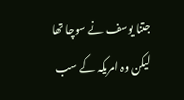جتنا یوسف نے سوچا تھا لیکن وہ امریکہ کے سب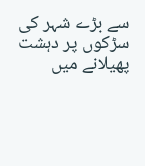سے بڑے شہر کی سڑکوں پر دہشت پھیلانے میں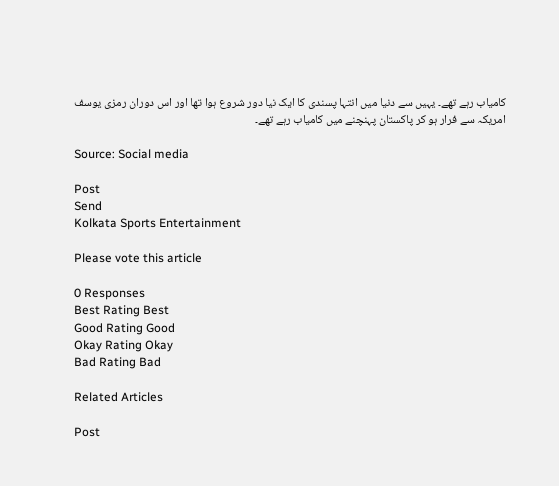کامیاب رہے تھے۔ یہیں سے دنیا میں انتہا پسندی کا ایک نیا دور شروع ہوا تھا اور اس دوران رمزی یوسف امریکہ سے فرار ہو کر پاکستان پہنچنے میں کامیاب رہے تھے۔

Source: Social media

Post
Send
Kolkata Sports Entertainment

Please vote this article

0 Responses
Best Rating Best
Good Rating Good
Okay Rating Okay
Bad Rating Bad

Related Articles

Post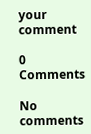your comment

0 Comments

No comments